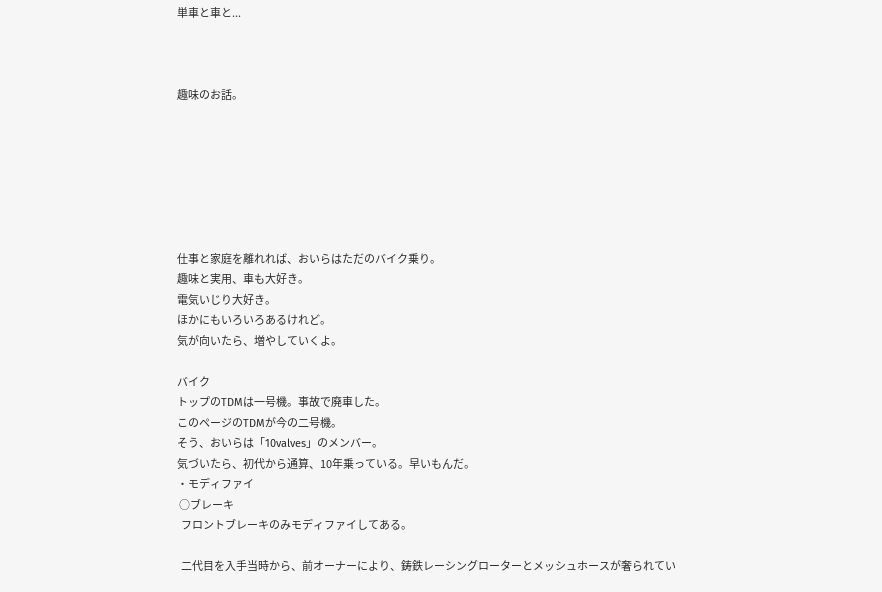単車と車と...



趣味のお話。







仕事と家庭を離れれば、おいらはただのバイク乗り。
趣味と実用、車も大好き。
電気いじり大好き。
ほかにもいろいろあるけれど。
気が向いたら、増やしていくよ。

バイク
トップのTDMは一号機。事故で廃車した。
このページのTDMが今の二号機。
そう、おいらは「10valves」のメンバー。
気づいたら、初代から通算、10年乗っている。早いもんだ。
・モディファイ
 ○ブレーキ
  フロントブレーキのみモディファイしてある。

  二代目を入手当時から、前オーナーにより、鋳鉄レーシングローターとメッシュホースが奢られてい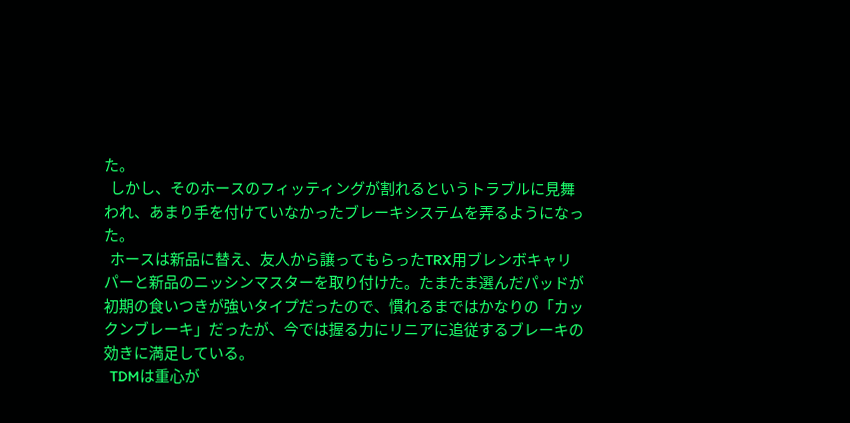た。
  しかし、そのホースのフィッティングが割れるというトラブルに見舞われ、あまり手を付けていなかったブレーキシステムを弄るようになった。
  ホースは新品に替え、友人から譲ってもらったTRX用ブレンボキャリパーと新品のニッシンマスターを取り付けた。たまたま選んだパッドが初期の食いつきが強いタイプだったので、慣れるまではかなりの「カックンブレーキ」だったが、今では握る力にリニアに追従するブレーキの効きに満足している。
  TDMは重心が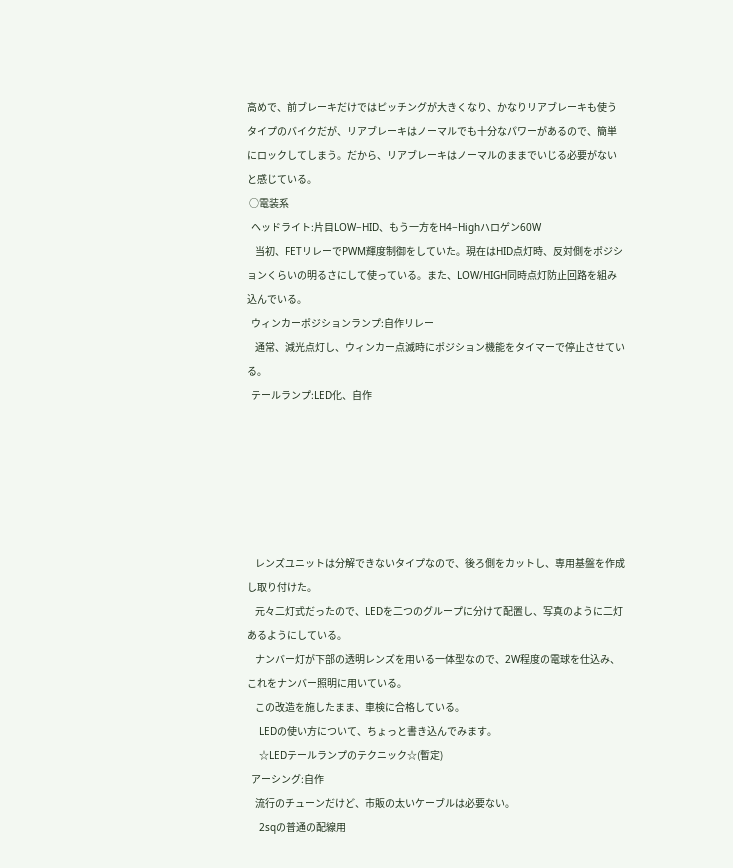高めで、前ブレーキだけではピッチングが大きくなり、かなりリアブレーキも使うタイプのバイクだが、リアブレーキはノーマルでも十分なパワーがあるので、簡単にロックしてしまう。だから、リアブレーキはノーマルのままでいじる必要がないと感じている。
 ○電装系
  ヘッドライト:片目LOW−HID、もう一方をH4−Highハロゲン60W
    当初、FETリレーでPWM輝度制御をしていた。現在はHID点灯時、反対側をポジションくらいの明るさにして使っている。また、LOW/HIGH同時点灯防止回路を組み込んでいる。
  ウィンカーポジションランプ:自作リレー
    通常、減光点灯し、ウィンカー点滅時にポジション機能をタイマーで停止させている。
  テールランプ:LED化、自作






    レンズユニットは分解できないタイプなので、後ろ側をカットし、専用基盤を作成し取り付けた。
    元々二灯式だったので、LEDを二つのグループに分けて配置し、写真のように二灯あるようにしている。
    ナンバー灯が下部の透明レンズを用いる一体型なので、2W程度の電球を仕込み、これをナンバー照明に用いている。
    この改造を施したまま、車検に合格している。
    LEDの使い方について、ちょっと書き込んでみます。
    ☆LEDテールランプのテクニック☆(暫定)
  アーシング:自作
    流行のチューンだけど、市販の太いケーブルは必要ない。
    2sqの普通の配線用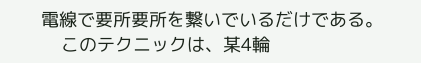電線で要所要所を繋いでいるだけである。
    このテクニックは、某4輪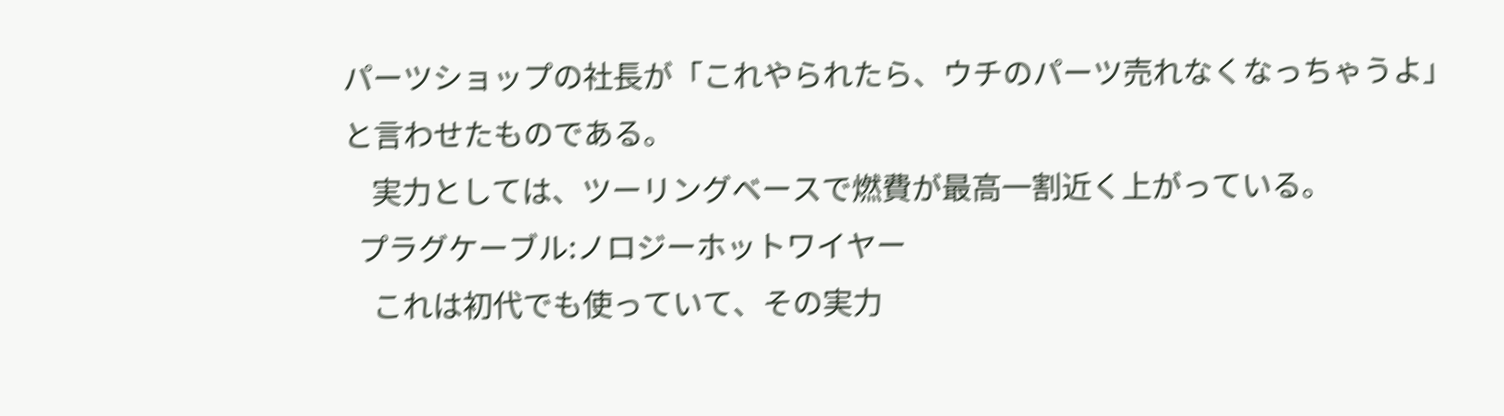パーツショップの社長が「これやられたら、ウチのパーツ売れなくなっちゃうよ」と言わせたものである。
    実力としては、ツーリングベースで燃費が最高一割近く上がっている。
  プラグケーブル:ノロジーホットワイヤー
    これは初代でも使っていて、その実力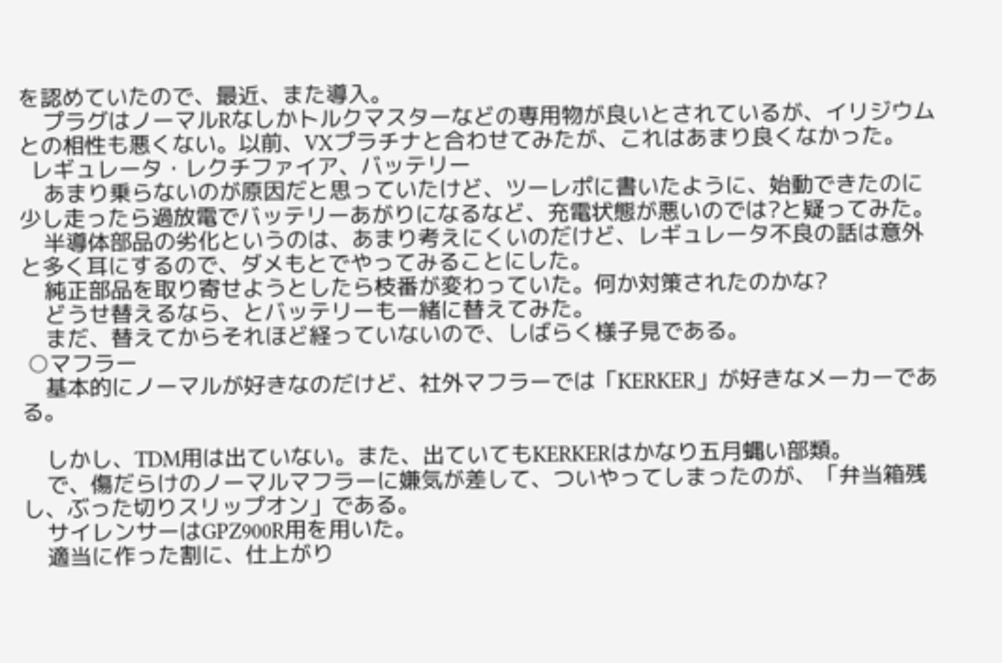を認めていたので、最近、また導入。
    プラグはノーマルRなしかトルクマスターなどの専用物が良いとされているが、イリジウムとの相性も悪くない。以前、VXプラチナと合わせてみたが、これはあまり良くなかった。
  レギュレータ・レクチファイア、バッテリー
    あまり乗らないのが原因だと思っていたけど、ツーレポに書いたように、始動できたのに少し走ったら過放電でバッテリーあがりになるなど、充電状態が悪いのでは?と疑ってみた。
    半導体部品の劣化というのは、あまり考えにくいのだけど、レギュレータ不良の話は意外と多く耳にするので、ダメもとでやってみることにした。
    純正部品を取り寄せようとしたら枝番が変わっていた。何か対策されたのかな?
    どうせ替えるなら、とバッテリーも一緒に替えてみた。
    まだ、替えてからそれほど経っていないので、しばらく様子見である。
 ○マフラー
    基本的にノーマルが好きなのだけど、社外マフラーでは「KERKER」が好きなメーカーである。

    しかし、TDM用は出ていない。また、出ていてもKERKERはかなり五月蝿い部類。
    で、傷だらけのノーマルマフラーに嫌気が差して、ついやってしまったのが、「弁当箱残し、ぶった切りスリップオン」である。
    サイレンサーはGPZ900R用を用いた。
    適当に作った割に、仕上がり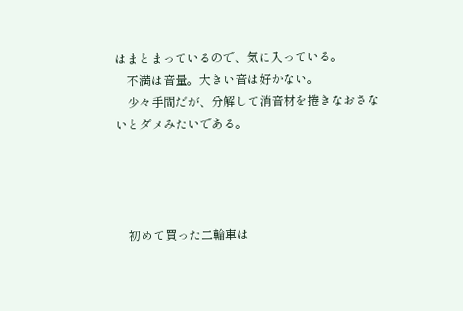はまとまっているので、気に入っている。
    不満は音量。大きい音は好かない。
    少々手間だが、分解して消音材を捲きなおさないとダメみたいである。




    初めて買った二輪車は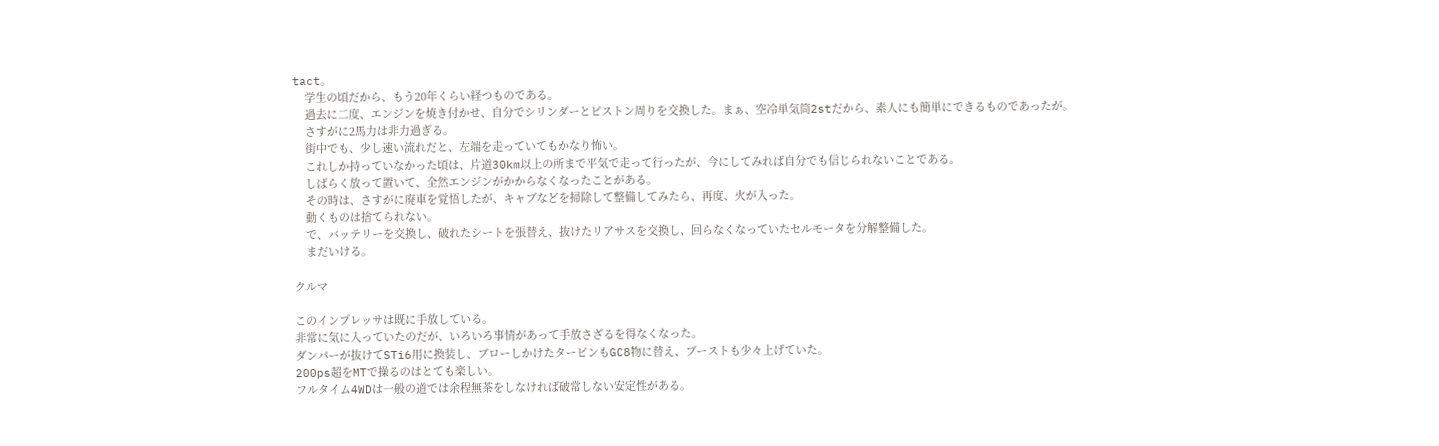tact。
    学生の頃だから、もう20年くらい経つものである。
    過去に二度、エンジンを焼き付かせ、自分でシリンダーとピストン周りを交換した。まぁ、空冷単気筒2stだから、素人にも簡単にできるものであったが。
    さすがに2馬力は非力過ぎる。
    街中でも、少し速い流れだと、左端を走っていてもかなり怖い。
    これしか持っていなかった頃は、片道30km以上の所まで平気で走って行ったが、今にしてみれば自分でも信じられないことである。
    しばらく放って置いて、全然エンジンがかからなくなったことがある。
    その時は、さすがに廃車を覚悟したが、キャブなどを掃除して整備してみたら、再度、火が入った。
    動くものは捨てられない。
    で、バッテリーを交換し、破れたシートを張替え、抜けたリアサスを交換し、回らなくなっていたセルモータを分解整備した。
    まだいける。

クルマ

このインプレッサは既に手放している。
非常に気に入っていたのだが、いろいろ事情があって手放さざるを得なくなった。
ダンパーが抜けてSTi6用に換装し、ブローしかけたタービンもGC8物に替え、ブーストも少々上げていた。
200ps超をMTで操るのはとても楽しい。
フルタイム4WDは一般の道では余程無茶をしなければ破常しない安定性がある。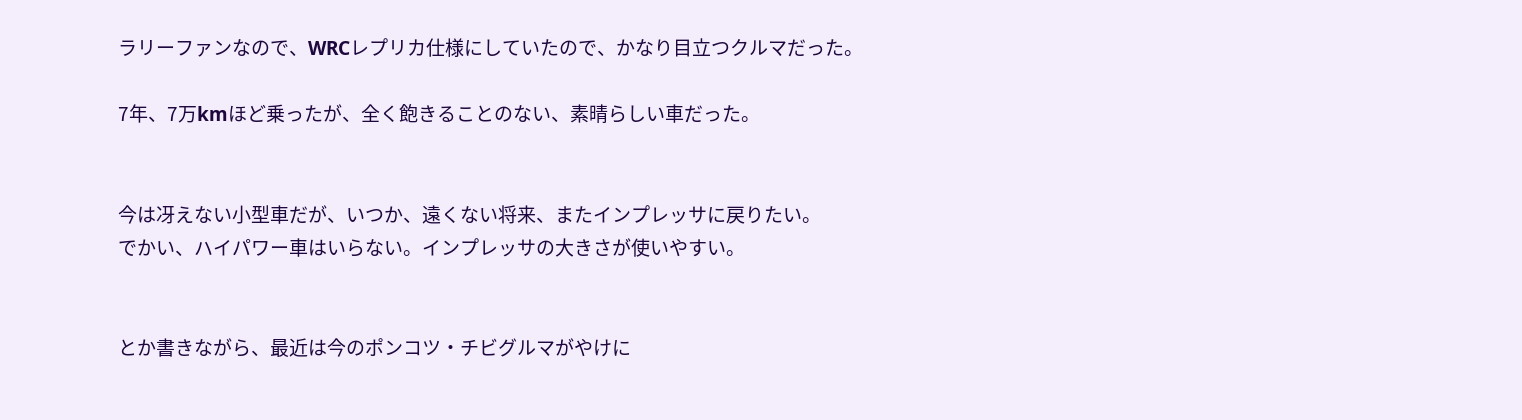ラリーファンなので、WRCレプリカ仕様にしていたので、かなり目立つクルマだった。

7年、7万kmほど乗ったが、全く飽きることのない、素晴らしい車だった。


今は冴えない小型車だが、いつか、遠くない将来、またインプレッサに戻りたい。
でかい、ハイパワー車はいらない。インプレッサの大きさが使いやすい。


とか書きながら、最近は今のポンコツ・チビグルマがやけに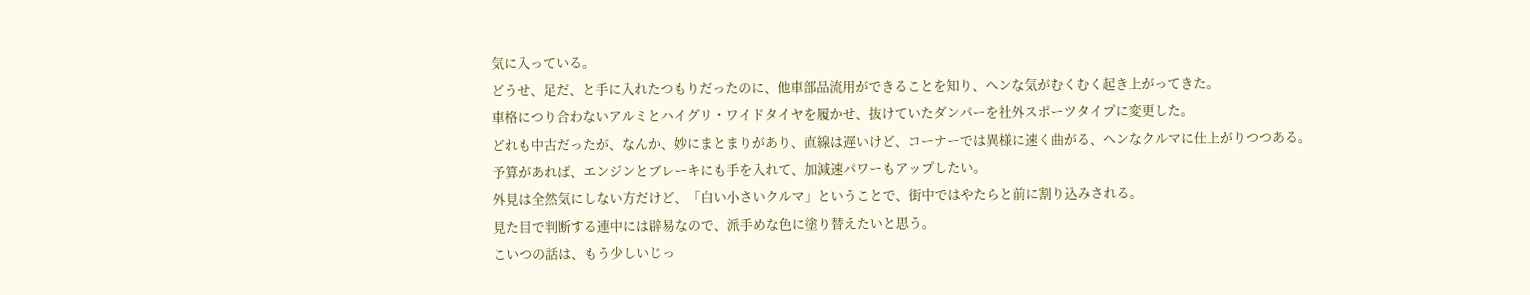気に入っている。
どうせ、足だ、と手に入れたつもりだったのに、他車部品流用ができることを知り、ヘンな気がむくむく起き上がってきた。
車格につり合わないアルミとハイグリ・ワイドタイヤを履かせ、抜けていたダンパーを社外スポーツタイプに変更した。
どれも中古だったが、なんか、妙にまとまりがあり、直線は遅いけど、コーナーでは異様に速く曲がる、ヘンなクルマに仕上がりつつある。
予算があれば、エンジンとブレーキにも手を入れて、加減速パワーもアップしたい。
外見は全然気にしない方だけど、「白い小さいクルマ」ということで、街中ではやたらと前に割り込みされる。
見た目で判断する連中には辟易なので、派手めな色に塗り替えたいと思う。
こいつの話は、もう少しいじっ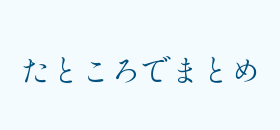たところでまとめ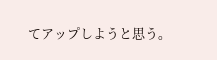てアップしようと思う。